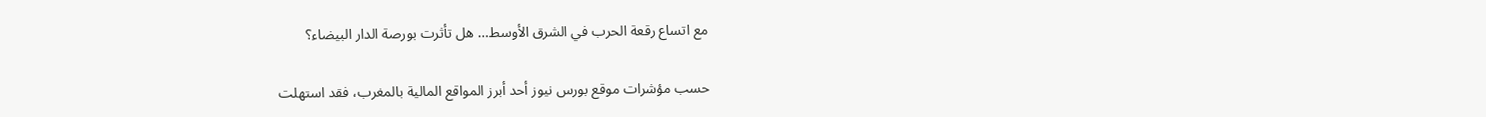مع اتساع رقعة الحرب في الشرق الأوسط… هل تأثرت بورصة الدار البيضاء؟

حسب مؤشرات موقع بورس نيوز أحد أبرز المواقع المالية بالمغرب، فقد استهلت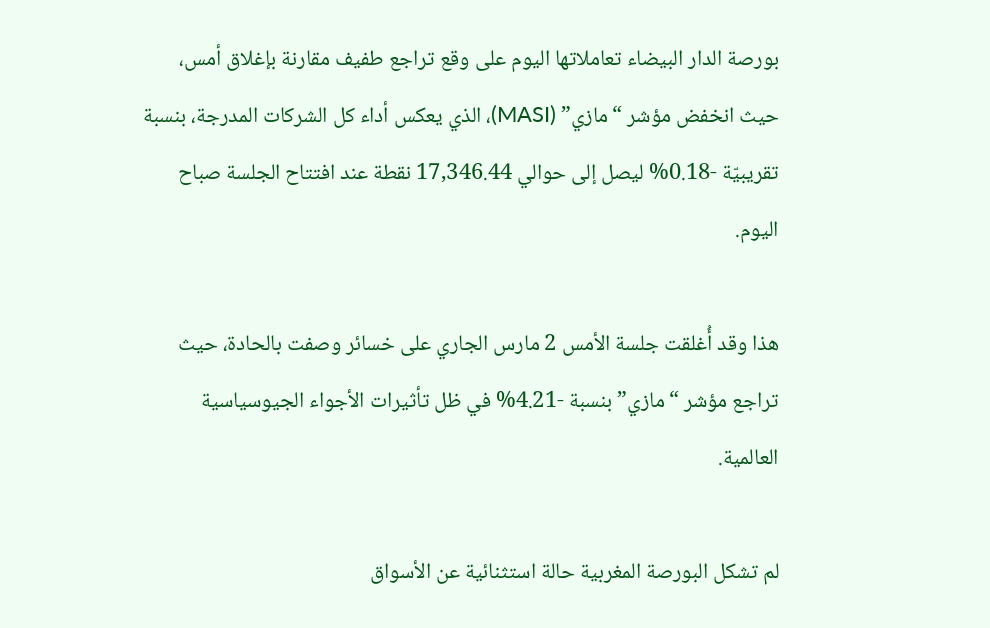بورصة الدار البيضاء تعاملاتها اليوم على وقع تراجع طفيف مقارنة بإغلاق أمس، حيث انخفض مؤشر “مازي” (MASI)، الذي يعكس أداء كل الشركات المدرجة، بنسبة تقريبيّة -0.18% ليصل إلى حوالي 17,346.44 نقطة عند افتتاح الجلسة صباح اليوم.

هذا وقد أُغلقت جلسة الأمس 2 مارس الجاري على خسائر وصفت بالحادة، حيث تراجع مؤشر “مازي” بنسبة -4.21% في ظل تأثيرات الأجواء الجيوسياسية العالمية.

لم تشكل البورصة المغربية حالة استثنائية عن الأسواق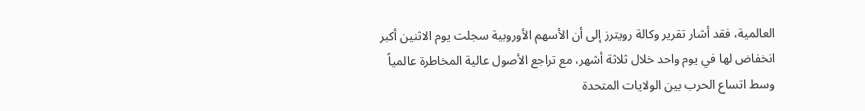العالمية، فقد أشار تقرير وكالة رويترز إلى أن الأسهم الأوروبية سجلت يوم الاثنين أكبر انخفاض لها في يوم واحد خلال ثلاثة أشهر، مع تراجع الأصول عالية المخاطرة عالمياً وسط اتساع الحرب بين الولايات المتحدة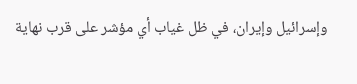وإسرائيل وإيران، في ظل غياب أي مؤشر على قرب نهاية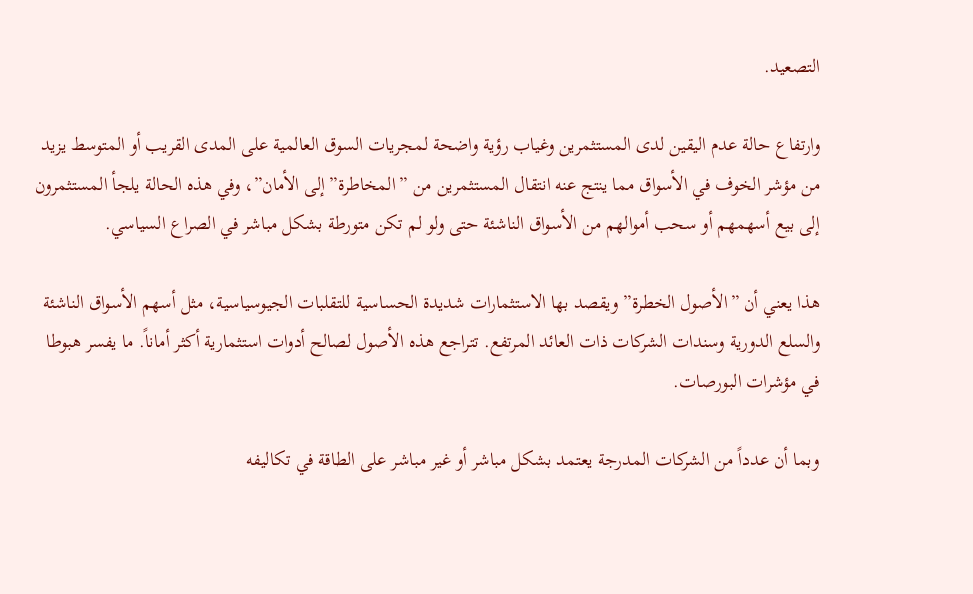التصعيد.

وارتفاع حالة عدم اليقين لدى المستثمرين وغياب رؤية واضحة لمجريات السوق العالمية على المدى القريب أو المتوسط يزيد من مؤشر الخوف في الأسواق مما ينتج عنه انتقال المستثمرين من ”المخاطرة” إلى الأمان”، وفي هذه الحالة يلجأ المستثمرون إلى بيع أسهمهم أو سحب أموالهم من الأسواق الناشئة حتى ولو لم تكن متورطة بشكل مباشر في الصراع السياسي.

هذا يعني أن ”الأصول الخطرة” ويقصد بها الاستثمارات شديدة الحساسية للتقلبات الجيوسياسية، مثل أسهم الأسواق الناشئة والسلع الدورية وسندات الشركات ذات العائد المرتفع. تتراجع هذه الأصول لصالح أدوات استثمارية أكثر أماناً. ما يفسر هبوطا في مؤشرات البورصات.

وبما أن عدداً من الشركات المدرجة يعتمد بشكل مباشر أو غير مباشر على الطاقة في تكاليفه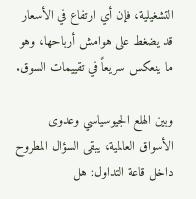التشغيلية، فإن أي ارتفاع في الأسعار قد يضغط على هوامش أرباحها، وهو ما ينعكس سريعاً في تقييمات السوق.

وبين الهلع الجيوسياسي وعدوى الأسواق العالمية، يبقى السؤال المطروح داخل قاعة التداول: هل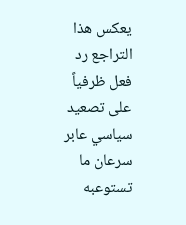يعكس هذا التراجع رد فعل ظرفياً على تصعيد سياسي عابر سرعان ما تستوعبه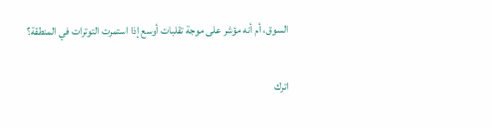السوق، أم أنه مؤشر على موجة تقلبات أوسع إذا استمرت التوترات في المنطقة؟

اترك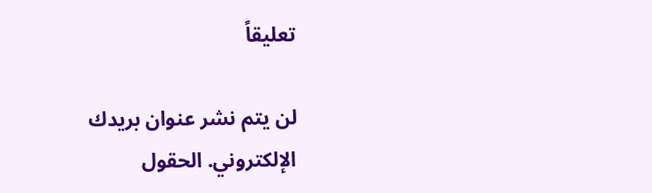تعليقاً

لن يتم نشر عنوان بريدك الإلكتروني. الحقول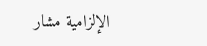الإلزامية مشار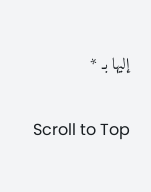إليها بـ *

Scroll to Top